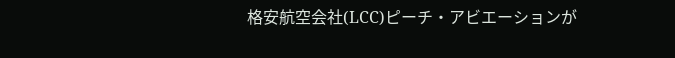格安航空会社(LCC)ピーチ・アビエーションが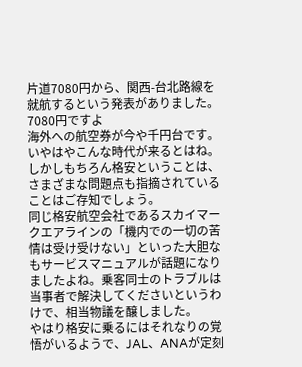片道7080円から、関西-台北路線を就航するという発表がありました。
7080円ですよ
海外への航空券が今や千円台です。いやはやこんな時代が来るとはね。
しかしもちろん格安ということは、さまざまな問題点も指摘されていることはご存知でしょう。
同じ格安航空会社であるスカイマークエアラインの「機内での一切の苦情は受け受けない」といった大胆なもサービスマニュアルが話題になりましたよね。乗客同士のトラブルは当事者で解決してくださいというわけで、相当物議を醸しました。
やはり格安に乗るにはそれなりの覚悟がいるようで、JAL、ANAが定刻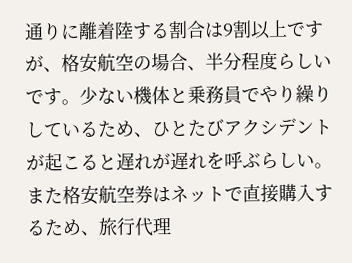通りに離着陸する割合は9割以上ですが、格安航空の場合、半分程度らしいです。少ない機体と乗務員でやり繰りしているため、ひとたびアクシデントが起こると遅れが遅れを呼ぶらしい。
また格安航空券はネットで直接購入するため、旅行代理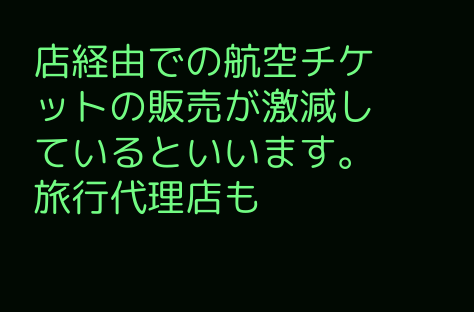店経由での航空チケットの販売が激減しているといいます。旅行代理店も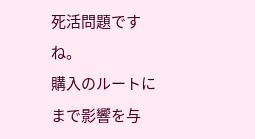死活問題ですね。
購入のルートにまで影響を与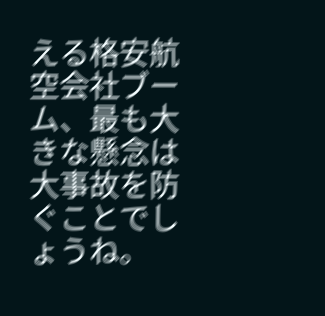える格安航空会社ブーム、最も大きな懸念は大事故を防ぐことでしょうね。